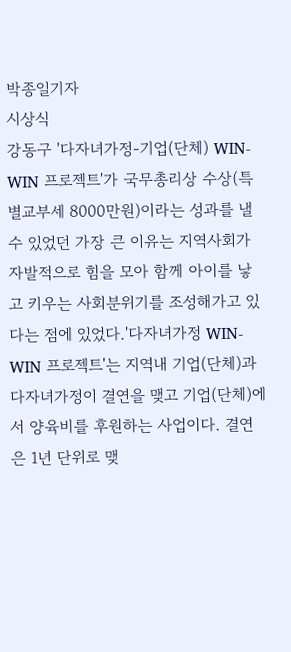박종일기자
시상식
강동구 '다자녀가정-기업(단체) WIN-WIN 프로젝트'가 국무총리상 수상(특별교부세 8000만원)이라는 성과를 낼 수 있었던 가장 큰 이유는 지역사회가 자발적으로 힘을 모아 함께 아이를 낳고 키우는 사회분위기를 조성해가고 있다는 점에 있었다.'다자녀가정 WIN-WIN 프로젝트'는 지역내 기업(단체)과 다자녀가정이 결연을 맺고 기업(단체)에서 양육비를 후원하는 사업이다. 결연은 1년 단위로 맺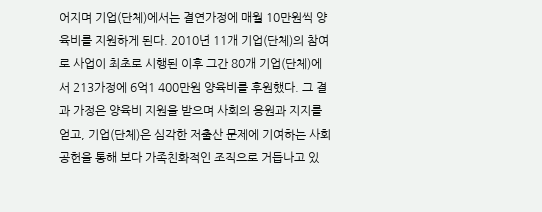어지며 기업(단체)에서는 결연가정에 매월 10만원씩 양육비를 지원하게 된다. 2010년 11개 기업(단체)의 참여로 사업이 최초로 시행된 이후 그간 80개 기업(단체)에서 213가정에 6억1 400만원 양육비를 후원했다. 그 결과 가정은 양육비 지원을 받으며 사회의 응원과 지지를 얻고, 기업(단체)은 심각한 저출산 문제에 기여하는 사회공헌을 통해 보다 가족친화적인 조직으로 거듭나고 있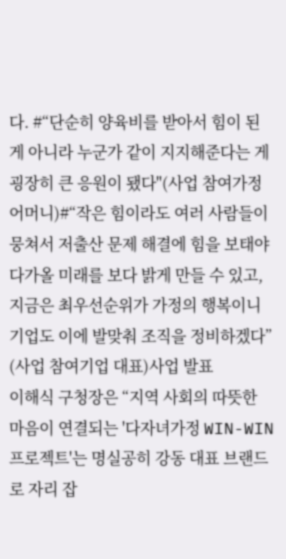다. #“단순히 양육비를 받아서 힘이 된 게 아니라 누군가 같이 지지해준다는 게 굉장히 큰 응원이 됐다"(사업 참여가정 어머니)#“작은 힘이라도 여러 사람들이 뭉쳐서 저출산 문제 해결에 힘을 보태야 다가올 미래를 보다 밝게 만들 수 있고, 지금은 최우선순위가 가정의 행복이니 기업도 이에 발맞춰 조직을 정비하겠다” (사업 참여기업 대표)사업 발표
이해식 구청장은 “지역 사회의 따뜻한 마음이 연결되는 '다자녀가정 WIN-WIN 프로젝트'는 명실공히 강동 대표 브랜드로 자리 잡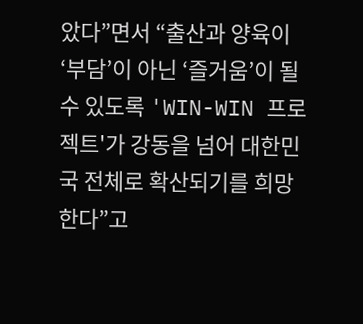았다”면서 “출산과 양육이 ‘부담’이 아닌 ‘즐거움’이 될 수 있도록 'WIN-WIN 프로젝트'가 강동을 넘어 대한민국 전체로 확산되기를 희망한다”고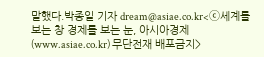말했다.박종일 기자 dream@asiae.co.kr<ⓒ세계를 보는 창 경제를 보는 눈, 아시아경제(www.asiae.co.kr) 무단전재 배포금지>